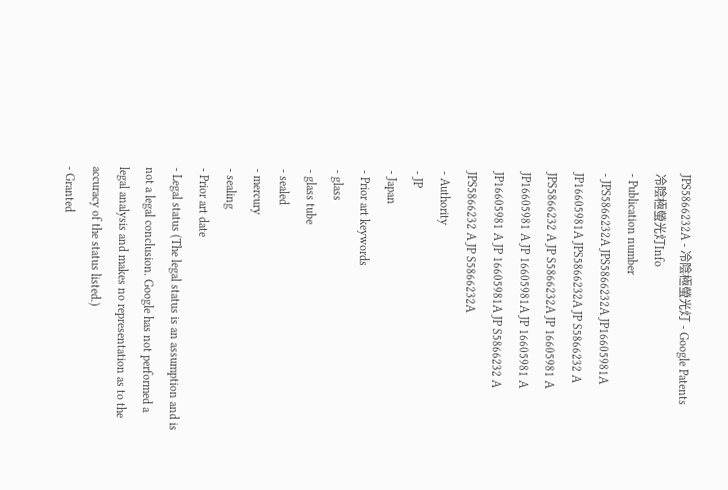JPS5866232A - 冷陰極螢光灯 - Google Patents
冷陰極螢光灯Info
- Publication number
- JPS5866232A JPS5866232A JP16605981A JP16605981A JPS5866232A JP S5866232 A JPS5866232 A JP S5866232A JP 16605981 A JP16605981 A JP 16605981A JP 16605981 A JP16605981 A JP 16605981A JP S5866232 A JPS5866232 A JP S5866232A
- Authority
- JP
- Japan
- Prior art keywords
- glass
- glass tube
- sealed
- mercury
- sealing
- Prior art date
- Legal status (The legal status is an assumption and is not a legal conclusion. Google has not performed a legal analysis and makes no representation as to the accuracy of the status listed.)
- Granted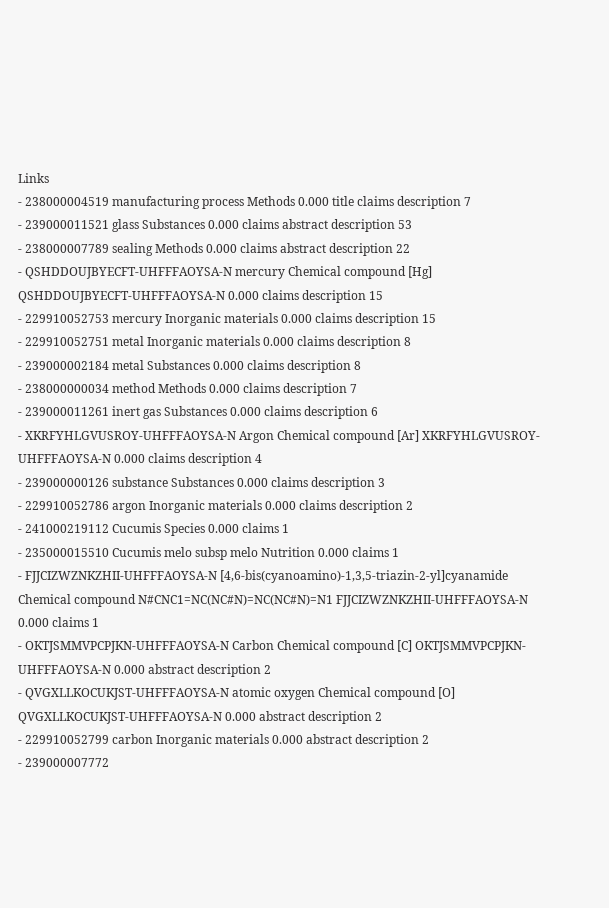Links
- 238000004519 manufacturing process Methods 0.000 title claims description 7
- 239000011521 glass Substances 0.000 claims abstract description 53
- 238000007789 sealing Methods 0.000 claims abstract description 22
- QSHDDOUJBYECFT-UHFFFAOYSA-N mercury Chemical compound [Hg] QSHDDOUJBYECFT-UHFFFAOYSA-N 0.000 claims description 15
- 229910052753 mercury Inorganic materials 0.000 claims description 15
- 229910052751 metal Inorganic materials 0.000 claims description 8
- 239000002184 metal Substances 0.000 claims description 8
- 238000000034 method Methods 0.000 claims description 7
- 239000011261 inert gas Substances 0.000 claims description 6
- XKRFYHLGVUSROY-UHFFFAOYSA-N Argon Chemical compound [Ar] XKRFYHLGVUSROY-UHFFFAOYSA-N 0.000 claims description 4
- 239000000126 substance Substances 0.000 claims description 3
- 229910052786 argon Inorganic materials 0.000 claims description 2
- 241000219112 Cucumis Species 0.000 claims 1
- 235000015510 Cucumis melo subsp melo Nutrition 0.000 claims 1
- FJJCIZWZNKZHII-UHFFFAOYSA-N [4,6-bis(cyanoamino)-1,3,5-triazin-2-yl]cyanamide Chemical compound N#CNC1=NC(NC#N)=NC(NC#N)=N1 FJJCIZWZNKZHII-UHFFFAOYSA-N 0.000 claims 1
- OKTJSMMVPCPJKN-UHFFFAOYSA-N Carbon Chemical compound [C] OKTJSMMVPCPJKN-UHFFFAOYSA-N 0.000 abstract description 2
- QVGXLLKOCUKJST-UHFFFAOYSA-N atomic oxygen Chemical compound [O] QVGXLLKOCUKJST-UHFFFAOYSA-N 0.000 abstract description 2
- 229910052799 carbon Inorganic materials 0.000 abstract description 2
- 239000007772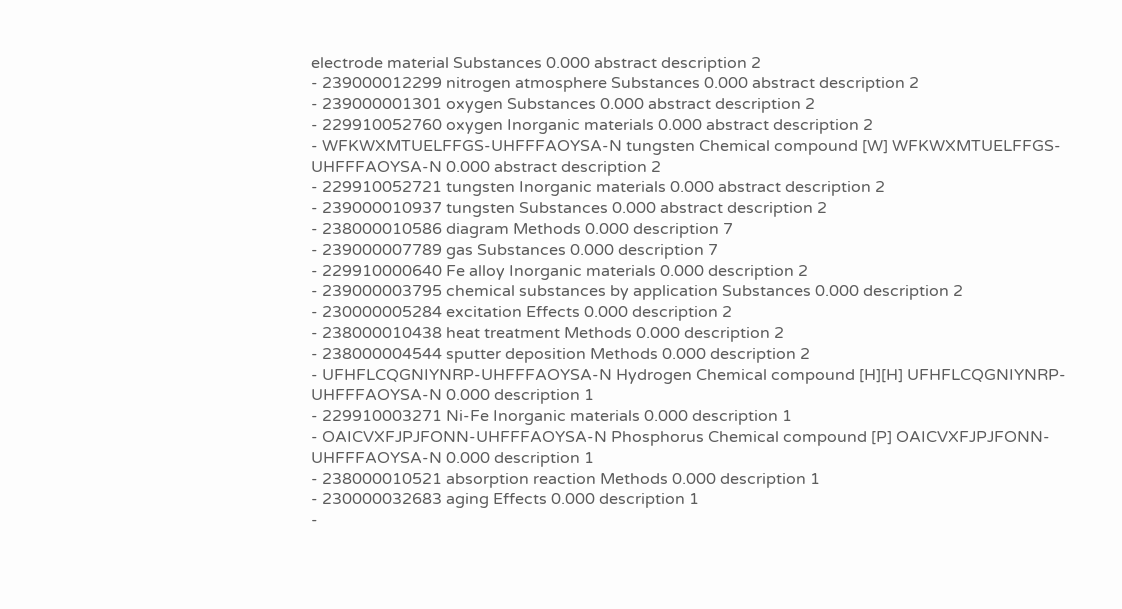electrode material Substances 0.000 abstract description 2
- 239000012299 nitrogen atmosphere Substances 0.000 abstract description 2
- 239000001301 oxygen Substances 0.000 abstract description 2
- 229910052760 oxygen Inorganic materials 0.000 abstract description 2
- WFKWXMTUELFFGS-UHFFFAOYSA-N tungsten Chemical compound [W] WFKWXMTUELFFGS-UHFFFAOYSA-N 0.000 abstract description 2
- 229910052721 tungsten Inorganic materials 0.000 abstract description 2
- 239000010937 tungsten Substances 0.000 abstract description 2
- 238000010586 diagram Methods 0.000 description 7
- 239000007789 gas Substances 0.000 description 7
- 229910000640 Fe alloy Inorganic materials 0.000 description 2
- 239000003795 chemical substances by application Substances 0.000 description 2
- 230000005284 excitation Effects 0.000 description 2
- 238000010438 heat treatment Methods 0.000 description 2
- 238000004544 sputter deposition Methods 0.000 description 2
- UFHFLCQGNIYNRP-UHFFFAOYSA-N Hydrogen Chemical compound [H][H] UFHFLCQGNIYNRP-UHFFFAOYSA-N 0.000 description 1
- 229910003271 Ni-Fe Inorganic materials 0.000 description 1
- OAICVXFJPJFONN-UHFFFAOYSA-N Phosphorus Chemical compound [P] OAICVXFJPJFONN-UHFFFAOYSA-N 0.000 description 1
- 238000010521 absorption reaction Methods 0.000 description 1
- 230000032683 aging Effects 0.000 description 1
-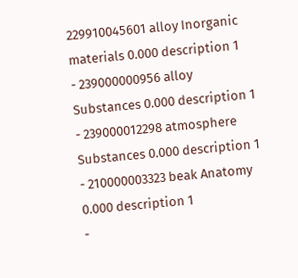229910045601 alloy Inorganic materials 0.000 description 1
- 239000000956 alloy Substances 0.000 description 1
- 239000012298 atmosphere Substances 0.000 description 1
- 210000003323 beak Anatomy 0.000 description 1
-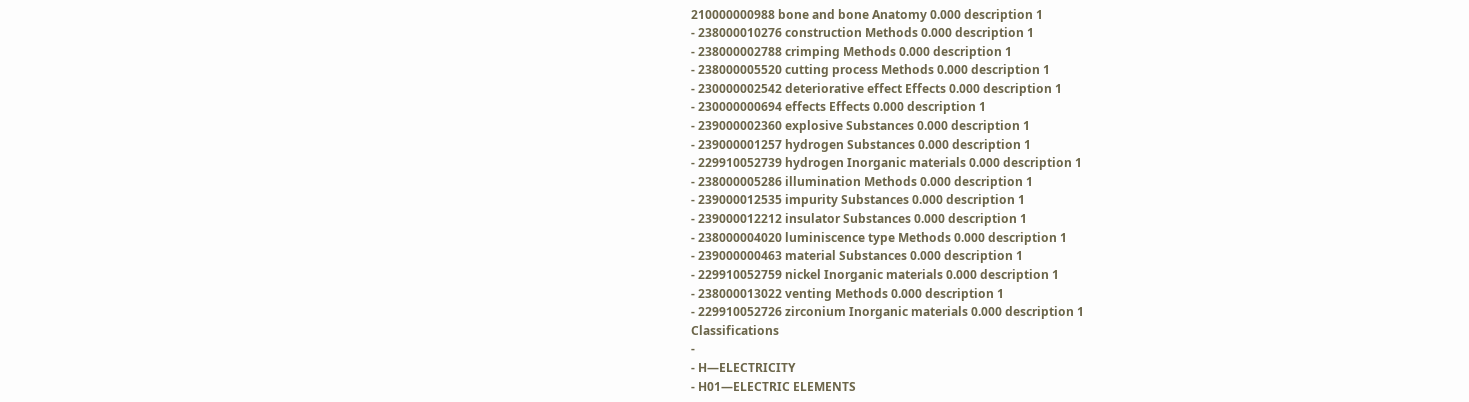210000000988 bone and bone Anatomy 0.000 description 1
- 238000010276 construction Methods 0.000 description 1
- 238000002788 crimping Methods 0.000 description 1
- 238000005520 cutting process Methods 0.000 description 1
- 230000002542 deteriorative effect Effects 0.000 description 1
- 230000000694 effects Effects 0.000 description 1
- 239000002360 explosive Substances 0.000 description 1
- 239000001257 hydrogen Substances 0.000 description 1
- 229910052739 hydrogen Inorganic materials 0.000 description 1
- 238000005286 illumination Methods 0.000 description 1
- 239000012535 impurity Substances 0.000 description 1
- 239000012212 insulator Substances 0.000 description 1
- 238000004020 luminiscence type Methods 0.000 description 1
- 239000000463 material Substances 0.000 description 1
- 229910052759 nickel Inorganic materials 0.000 description 1
- 238000013022 venting Methods 0.000 description 1
- 229910052726 zirconium Inorganic materials 0.000 description 1
Classifications
-
- H—ELECTRICITY
- H01—ELECTRIC ELEMENTS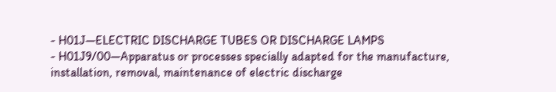- H01J—ELECTRIC DISCHARGE TUBES OR DISCHARGE LAMPS
- H01J9/00—Apparatus or processes specially adapted for the manufacture, installation, removal, maintenance of electric discharge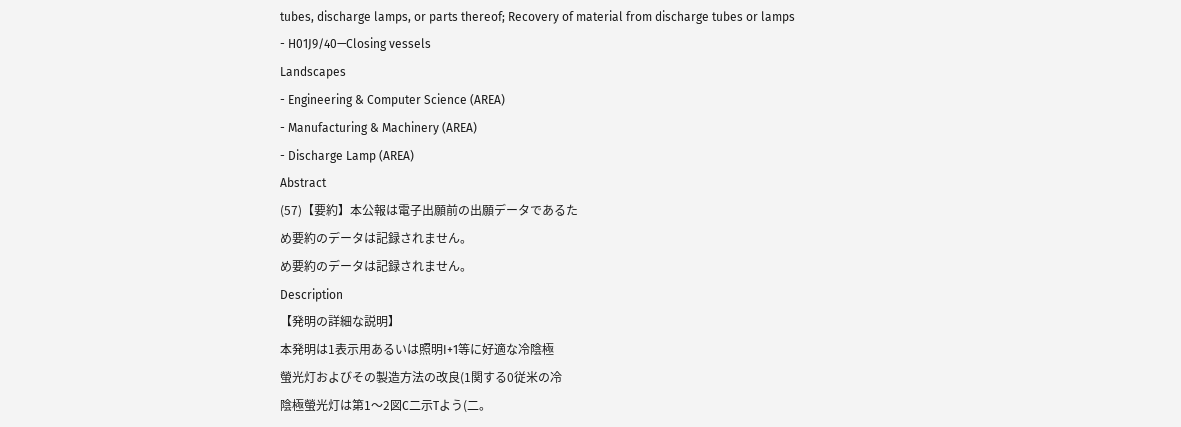tubes, discharge lamps, or parts thereof; Recovery of material from discharge tubes or lamps
- H01J9/40—Closing vessels
Landscapes
- Engineering & Computer Science (AREA)
- Manufacturing & Machinery (AREA)
- Discharge Lamp (AREA)
Abstract
(57)【要約】本公報は電子出願前の出願データであるた
め要約のデータは記録されません。
め要約のデータは記録されません。
Description
【発明の詳細な説明】
本発明は1表示用あるいは照明I+1等に好適な冷陰極
螢光灯およびその製造方法の改良(1関する0従米の冷
陰極螢光灯は第1〜2図C二示Tよう(二。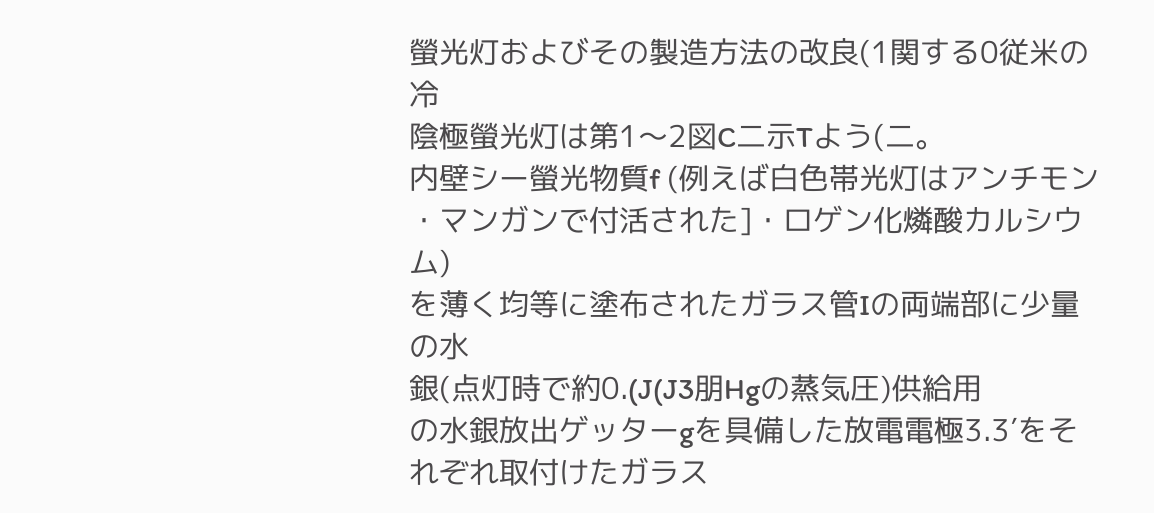螢光灯およびその製造方法の改良(1関する0従米の冷
陰極螢光灯は第1〜2図C二示Tよう(二。
内壁シー螢光物質f (例えば白色帯光灯はアンチモン
・マンガンで付活された]・ロゲン化燐酸カルシウム)
を薄く均等に塗布されたガラス管Iの両端部に少量の水
銀(点灯時で約0.(J(J3朋Hgの蒸気圧)供給用
の水銀放出ゲッターgを具備した放電電極3.3′をそ
れぞれ取付けたガラス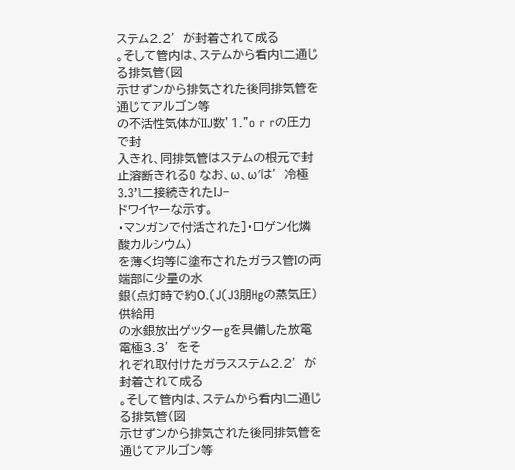ステム2.2′が封着されて成る
。そして管内は、ステムから看内l二通じる排気管(図
示せずンから排気された後同排気管を通じてアルゴン等
の不活性気体がIIJ数’1.”o r rの圧力で封
入きれ、同排気管はステムの根元で封止溶断きれるO なお、ω、ω′は′冷極3.3’l二接続きれたIJ−
ドワイヤーな示す。
・マンガンで付活された]・ロゲン化燐酸カルシウム)
を薄く均等に塗布されたガラス管Iの両端部に少量の水
銀(点灯時で約0.(J(J3朋Hgの蒸気圧)供給用
の水銀放出ゲッターgを具備した放電電極3.3′をそ
れぞれ取付けたガラスステム2.2′が封着されて成る
。そして管内は、ステムから看内l二通じる排気管(図
示せずンから排気された後同排気管を通じてアルゴン等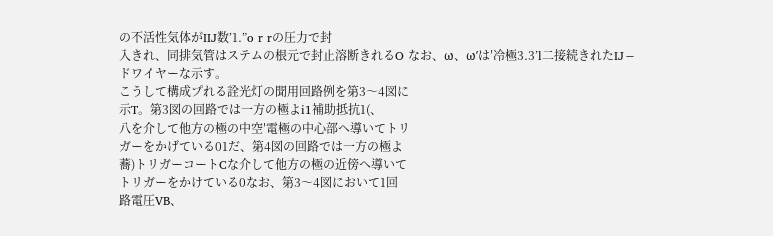の不活性気体がIIJ数’1.”o r rの圧力で封
入きれ、同排気管はステムの根元で封止溶断きれるO なお、ω、ω′は′冷極3.3’l二接続きれたIJ−
ドワイヤーな示す。
こうして構成プれる詮光灯の聞用回路例を第3〜4図に
示T。第3図の回路では一方の極よi1補助抵抗1(、
八を介して他方の極の中空′電極の中心部へ導いてトリ
ガーをかげている01だ、第4図の回路では一方の極よ
蕎)トリガーコートCな介して他方の極の近傍へ導いて
トリガーをかけている0なお、第3〜4図において1回
路電圧VB、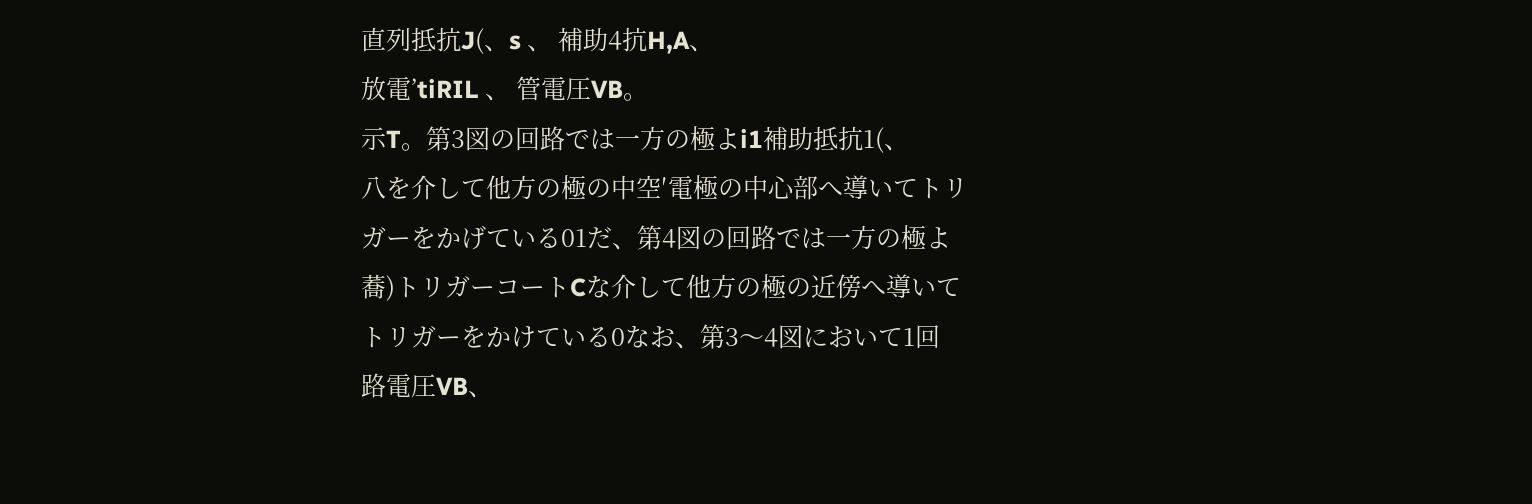直列抵抗J(、s 、 補助4抗H,A、
放電’tiRIL 、 管電圧VB。
示T。第3図の回路では一方の極よi1補助抵抗1(、
八を介して他方の極の中空′電極の中心部へ導いてトリ
ガーをかげている01だ、第4図の回路では一方の極よ
蕎)トリガーコートCな介して他方の極の近傍へ導いて
トリガーをかけている0なお、第3〜4図において1回
路電圧VB、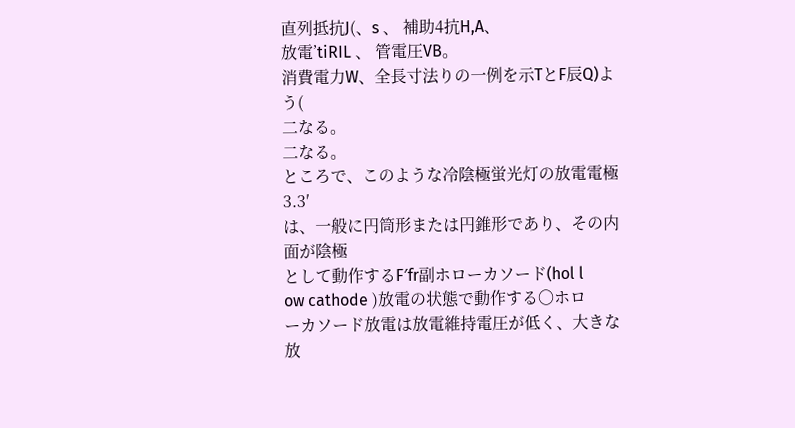直列抵抗J(、s 、 補助4抗H,A、
放電’tiRIL 、 管電圧VB。
消費電力W、全長寸法りの一例を示TとF辰Q)よう(
二なる。
二なる。
ところで、このような冷陰極蛍光灯の放電電極3.3′
は、一般に円筒形または円錐形であり、その内面が陰極
として動作するF′fr副ホローカソード(hol l
ow cathode )放電の状態で動作する〇ホロ
ーカソード放電は放電維持電圧が低く、大きな放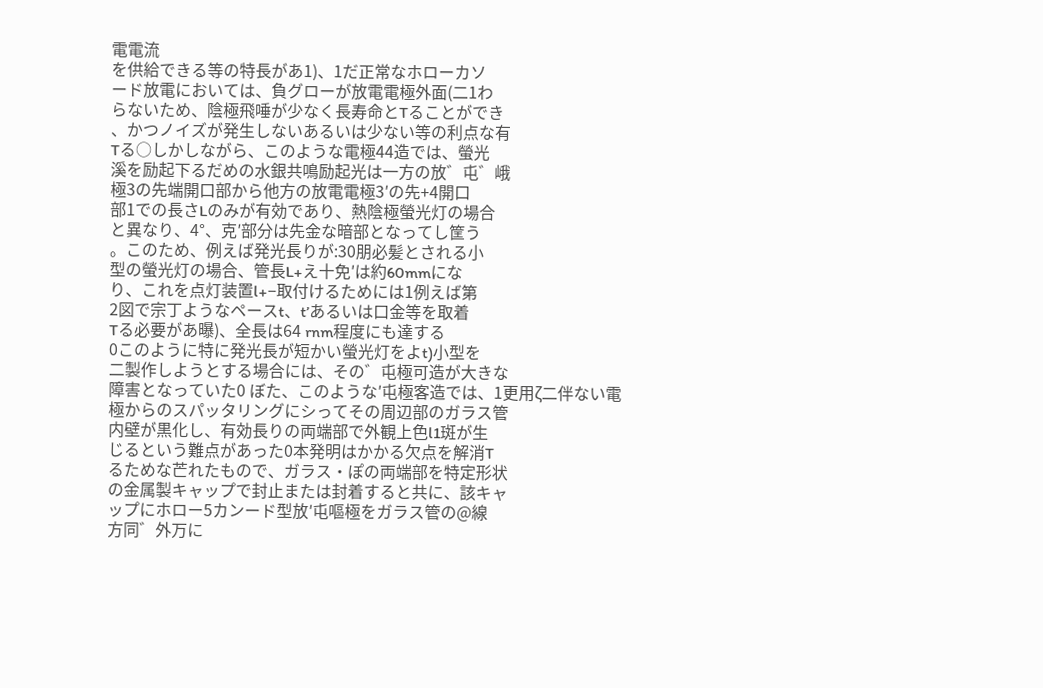電電流
を供給できる等の特長があ1)、1だ正常なホローカソ
ード放電においては、負グローが放電電極外面(二1わ
らないため、陰極飛唾が少なく長寿命とTることができ
、かつノイズが発生しないあるいは少ない等の利点な有
Tる○しかしながら、このような電極44造では、螢光
溪を励起下るだめの水銀共鳴励起光は一方の放゛屯゛峨
極3の先端開口部から他方の放電電極3′の先+4開口
部1での長さLのみが有効であり、熱陰極螢光灯の場合
と異なり、4°、克′部分は先金な暗部となってし筐う
。このため、例えば発光長りが:30朋必髪とされる小
型の螢光灯の場合、管長L+え十免′は約60mmにな
り、これを点灯装置l+−取付けるためには1例えば第
2図で宗丁ようなペースt、t’あるいは口金等を取着
Tる必要があ曝)、全長は64 rnm程度にも達する
0このように特に発光長が短かい螢光灯をよt)小型を
二製作しようとする場合には、その゛屯極可造が大きな
障害となっていた0 ぼた、このような′屯極客造では、1更用ζ二伴ない電
極からのスパッタリングにシってその周辺部のガラス管
内壁が黒化し、有効長りの両端部で外観上色l1斑が生
じるという難点があった0本発明はかかる欠点を解消T
るためな芒れたもので、ガラス・ぽの両端部を特定形状
の金属製キャップで封止または封着すると共に、該キャ
ップにホロー5カンード型放′屯嘔極をガラス管の@線
方同゛外万に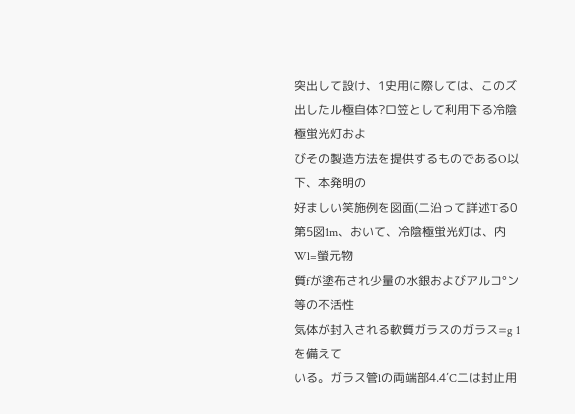突出して設け、1史用に際しては、このズ
出したル極自体?ロ笠として利用下る冷陰極蛍光灯およ
びその製造方法を提供するものであるO以下、本発明の
好ましい笑施例を図面(二沿って詳述Tる0 第5図1m、おいて、冷陰極蛍光灯は、内Wl=螢元物
質fが塗布され少量の水銀およびアルコ°ン等の不活性
気体が封入される軟質ガラスのガラス=g 1を備えて
いる。ガラス管lの両端部4.4′C二は封止用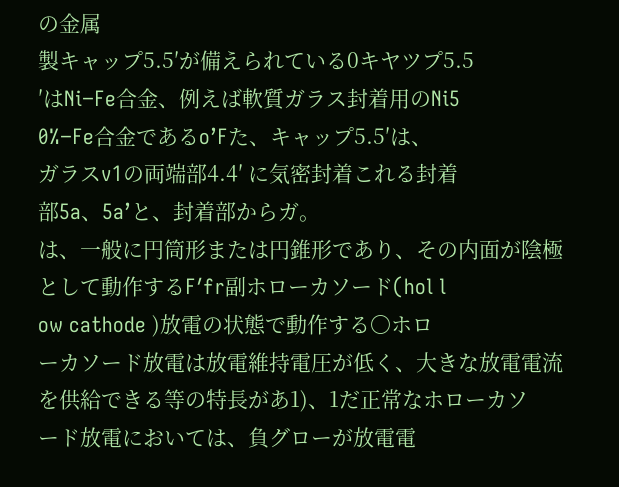の金属
製キャップ5.5′が備えられている0キヤツプ5.5
′はNi−Fe合金、例えば軟質ガラス封着用のNi5
0%−Fe合金であるo’Fた、キャップ5.5′は、
ガラスv1の両端部4.4′ に気密封着これる封着
部5a、5a’と、封着部からガ。
は、一般に円筒形または円錐形であり、その内面が陰極
として動作するF′fr副ホローカソード(hol l
ow cathode )放電の状態で動作する〇ホロ
ーカソード放電は放電維持電圧が低く、大きな放電電流
を供給できる等の特長があ1)、1だ正常なホローカソ
ード放電においては、負グローが放電電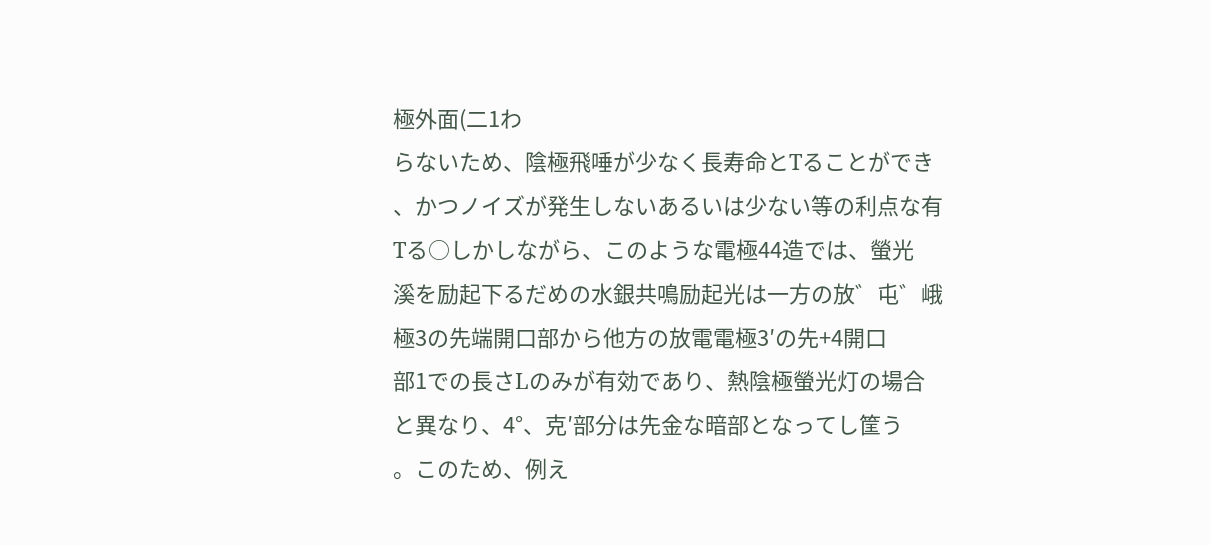極外面(二1わ
らないため、陰極飛唾が少なく長寿命とTることができ
、かつノイズが発生しないあるいは少ない等の利点な有
Tる○しかしながら、このような電極44造では、螢光
溪を励起下るだめの水銀共鳴励起光は一方の放゛屯゛峨
極3の先端開口部から他方の放電電極3′の先+4開口
部1での長さLのみが有効であり、熱陰極螢光灯の場合
と異なり、4°、克′部分は先金な暗部となってし筐う
。このため、例え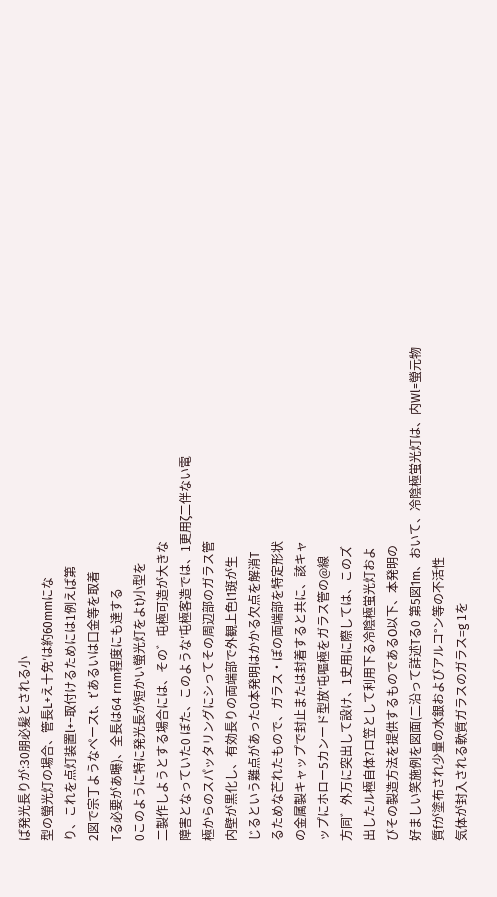ば発光長りが:30朋必髪とされる小
型の螢光灯の場合、管長L+え十免′は約60mmにな
り、これを点灯装置l+−取付けるためには1例えば第
2図で宗丁ようなペースt、t’あるいは口金等を取着
Tる必要があ曝)、全長は64 rnm程度にも達する
0このように特に発光長が短かい螢光灯をよt)小型を
二製作しようとする場合には、その゛屯極可造が大きな
障害となっていた0 ぼた、このような′屯極客造では、1更用ζ二伴ない電
極からのスパッタリングにシってその周辺部のガラス管
内壁が黒化し、有効長りの両端部で外観上色l1斑が生
じるという難点があった0本発明はかかる欠点を解消T
るためな芒れたもので、ガラス・ぽの両端部を特定形状
の金属製キャップで封止または封着すると共に、該キャ
ップにホロー5カンード型放′屯嘔極をガラス管の@線
方同゛外万に突出して設け、1史用に際しては、このズ
出したル極自体?ロ笠として利用下る冷陰極蛍光灯およ
びその製造方法を提供するものであるO以下、本発明の
好ましい笑施例を図面(二沿って詳述Tる0 第5図1m、おいて、冷陰極蛍光灯は、内Wl=螢元物
質fが塗布され少量の水銀およびアルコ°ン等の不活性
気体が封入される軟質ガラスのガラス=g 1を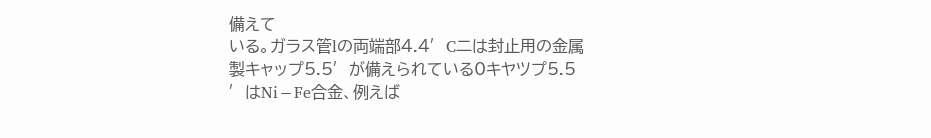備えて
いる。ガラス管lの両端部4.4′C二は封止用の金属
製キャップ5.5′が備えられている0キヤツプ5.5
′はNi−Fe合金、例えば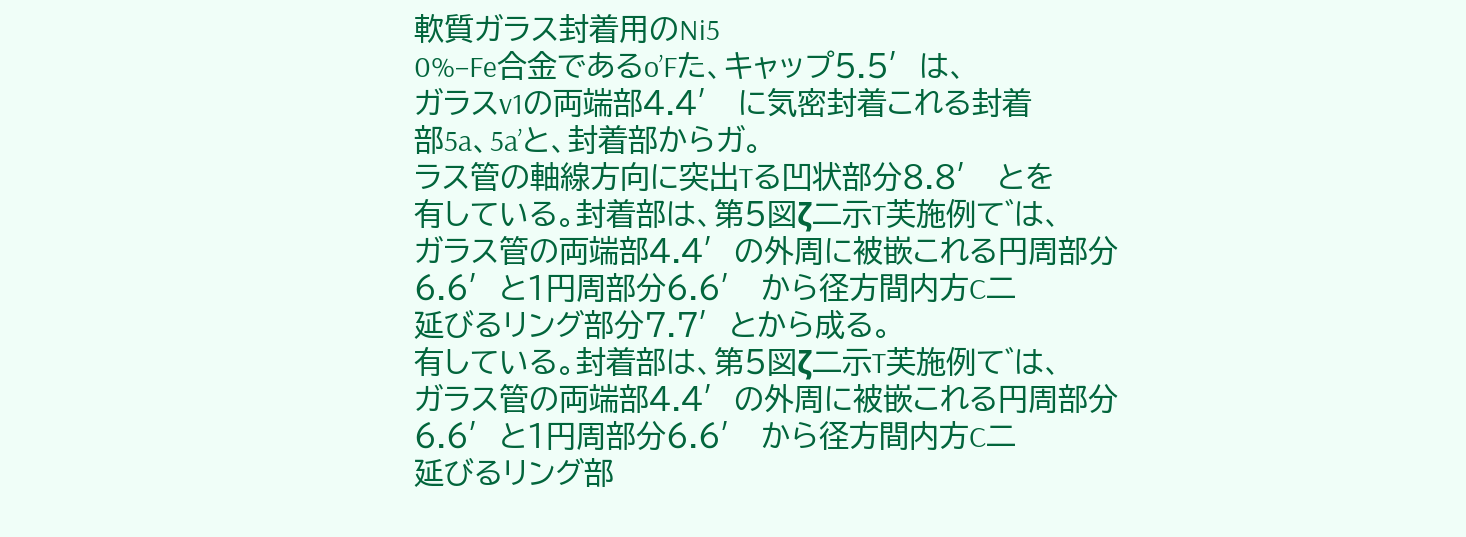軟質ガラス封着用のNi5
0%−Fe合金であるo’Fた、キャップ5.5′は、
ガラスv1の両端部4.4′ に気密封着これる封着
部5a、5a’と、封着部からガ。
ラス管の軸線方向に突出Tる凹状部分8.8′ とを
有している。封着部は、第5図ζ二示T芙施例て゛は、
ガラス管の両端部4.4′の外周に被嵌これる円周部分
6.6′と1円周部分6.6′ から径方間内方C二
延びるリング部分7.7′とから成る。
有している。封着部は、第5図ζ二示T芙施例て゛は、
ガラス管の両端部4.4′の外周に被嵌これる円周部分
6.6′と1円周部分6.6′ から径方間内方C二
延びるリング部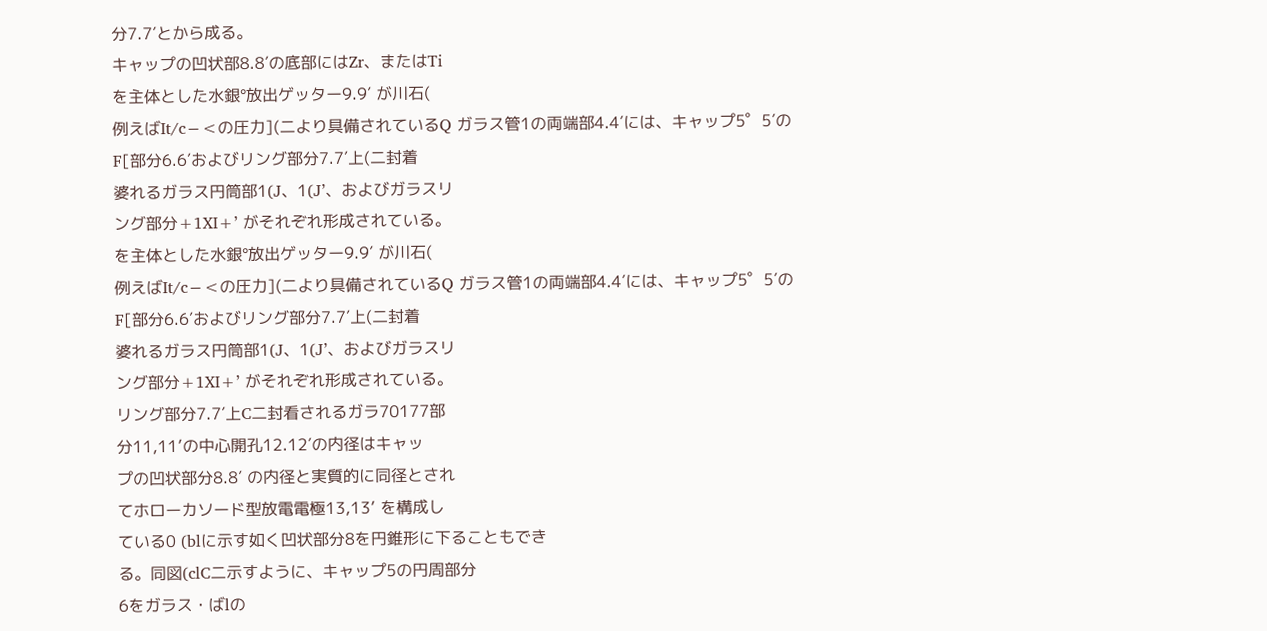分7.7′とから成る。
キャップの凹状部8.8′の底部にはZr、またはTi
を主体とした水銀°放出ゲッター9.9′ が川石(
例えばIt/c−<の圧力](二より具備されているQ ガラス管1の両端部4.4′には、キャップ5゜5′の
F[部分6.6′およびリング部分7.7′上(二封着
婆れるガラス円筒部1(J、1(J’、およびガラスリ
ング部分+1XI+’ がそれぞれ形成されている。
を主体とした水銀°放出ゲッター9.9′ が川石(
例えばIt/c−<の圧力](二より具備されているQ ガラス管1の両端部4.4′には、キャップ5゜5′の
F[部分6.6′およびリング部分7.7′上(二封着
婆れるガラス円筒部1(J、1(J’、およびガラスリ
ング部分+1XI+’ がそれぞれ形成されている。
リング部分7.7′上C二封看されるガラ70177部
分11,11’の中心開孔12.12′の内径はキャッ
プの凹状部分8.8′ の内径と実質的に同径とされ
てホローカソード型放電電極13,13’ を構成し
ている0 (blに示す如く凹状部分8を円錐形に下ることもでき
る。同図(clC二示すように、キャップ5の円周部分
6をガラス・ばlの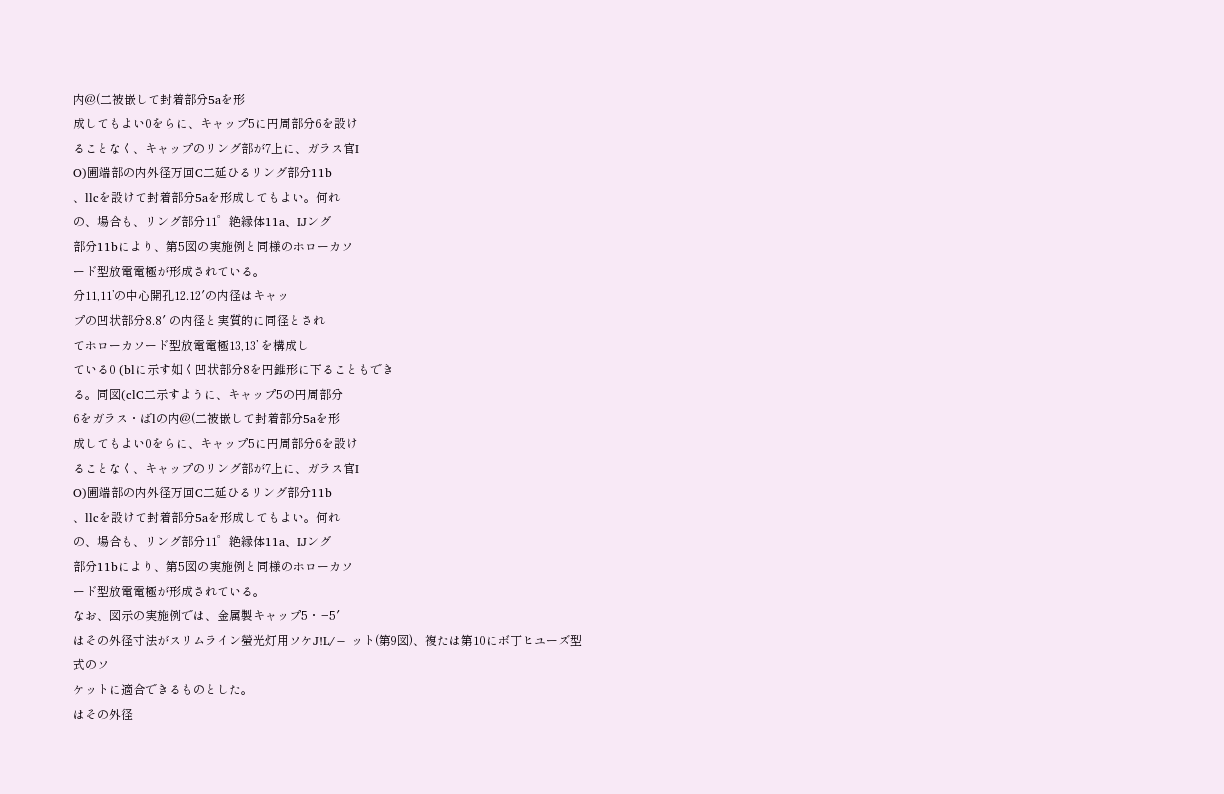内@(二被嵌して封着部分5aを形
成してもよい0をらに、キャップ5に円周部分6を設け
ることなく、キャップのリング部が7上に、ガラス官I
O)圃端部の内外径万回C二延ひるリング部分11b
、llcを設けて封着部分5aを形成してもよい。何れ
の、場合も、リング部分11゜絶縁体11a、IJング
部分11bにより、第5図の実施例と同様のホローカソ
ード型放電電極が形成されている。
分11,11’の中心開孔12.12′の内径はキャッ
プの凹状部分8.8′ の内径と実質的に同径とされ
てホローカソード型放電電極13,13’ を構成し
ている0 (blに示す如く凹状部分8を円錐形に下ることもでき
る。同図(clC二示すように、キャップ5の円周部分
6をガラス・ばlの内@(二被嵌して封着部分5aを形
成してもよい0をらに、キャップ5に円周部分6を設け
ることなく、キャップのリング部が7上に、ガラス官I
O)圃端部の内外径万回C二延ひるリング部分11b
、llcを設けて封着部分5aを形成してもよい。何れ
の、場合も、リング部分11゜絶縁体11a、IJング
部分11bにより、第5図の実施例と同様のホローカソ
ード型放電電極が形成されている。
なお、図示の実施例では、金属製キャップ5・−5′
はその外径寸法がスリムライン螢光灯用ソケJ!L/− ット(第9図)、複たは第10にボ丁ヒユーズ型式のソ
ケットに適合できるものとした。
はその外径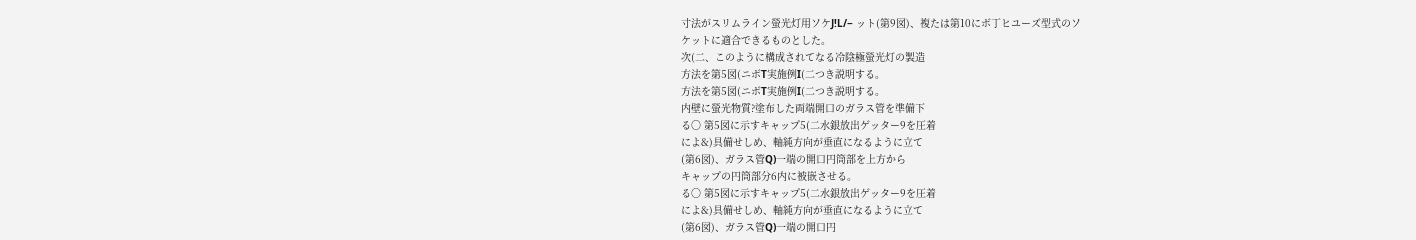寸法がスリムライン螢光灯用ソケJ!L/− ット(第9図)、複たは第10にボ丁ヒユーズ型式のソ
ケットに適合できるものとした。
次(二、このように構成されてなる冷陰極螢光灯の製造
方法を第5図(ニボT実施例I(二つき説明する。
方法を第5図(ニボT実施例I(二つき説明する。
内壁に螢光物質?塗布した両端開口のガラス管を準備下
る〇 第5図に示すキャップ5(二水銀放出ゲッター9を圧着
によ&)具備せしめ、軸純方向が垂直になるように立て
(第6図)、ガラス管Q)一端の開口円筒部を上方から
キャップの円筒部分6内に被嵌させる。
る〇 第5図に示すキャップ5(二水銀放出ゲッター9を圧着
によ&)具備せしめ、軸純方向が垂直になるように立て
(第6図)、ガラス管Q)一端の開口円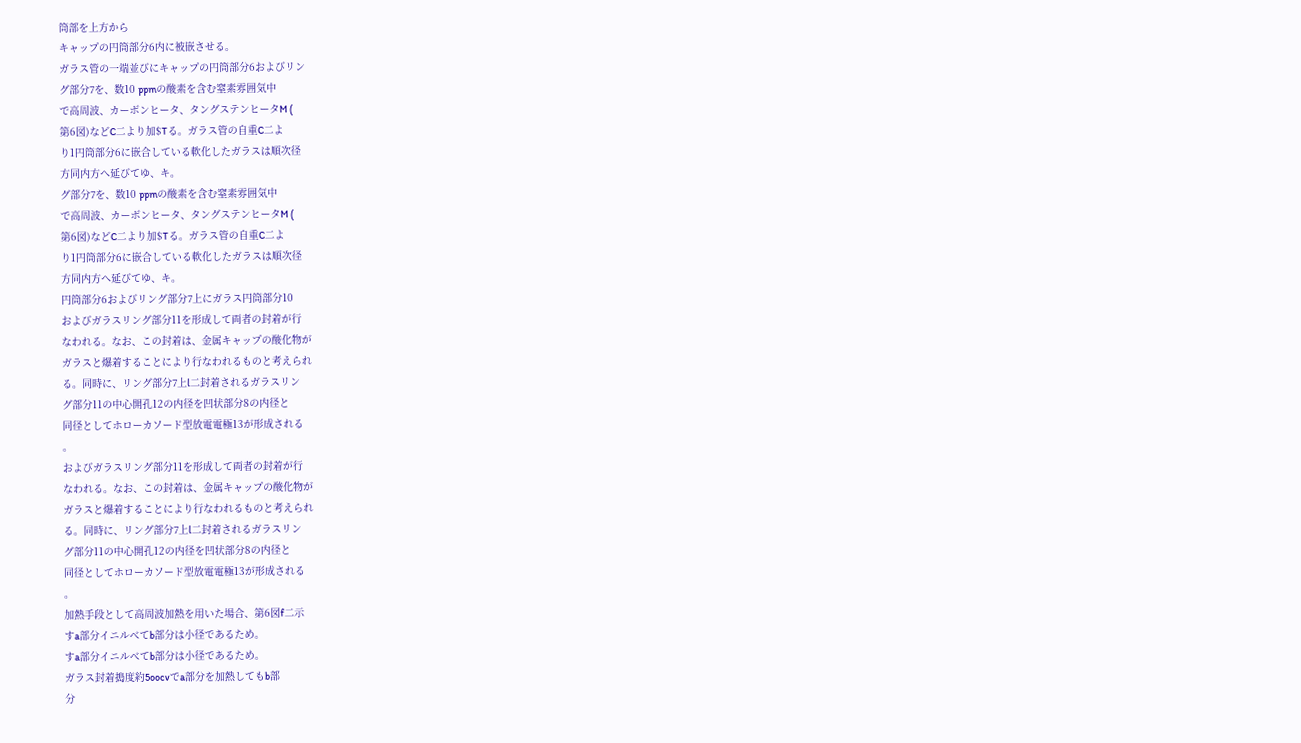筒部を上方から
キャップの円筒部分6内に被嵌させる。
ガラス管の一端並びにキャップの円筒部分6およびリン
グ部分7を、数10 ppmの酸素を含む窒素雰囲気中
で高周波、カーボンヒータ、タングステンヒータM (
第6図)などC二より加$Tる。ガラス管の自重C二よ
り1円筒部分6に嵌合している軟化したガラスは順次径
方同内方へ延びてゆ、キ。
グ部分7を、数10 ppmの酸素を含む窒素雰囲気中
で高周波、カーボンヒータ、タングステンヒータM (
第6図)などC二より加$Tる。ガラス管の自重C二よ
り1円筒部分6に嵌合している軟化したガラスは順次径
方同内方へ延びてゆ、キ。
円筒部分6およびリング部分7上にガラス円筒部分10
およびガラスリング部分11を形成して両者の封着が行
なわれる。なお、この封着は、金属キャップの酸化物が
ガラスと爆着することにより行なわれるものと考えられ
る。同時に、リング部分7上l二封着されるガラスリン
グ部分11の中心開孔12の内径を凹状部分8の内径と
同径としてホローカソード型放電電極13が形成される
。
およびガラスリング部分11を形成して両者の封着が行
なわれる。なお、この封着は、金属キャップの酸化物が
ガラスと爆着することにより行なわれるものと考えられ
る。同時に、リング部分7上l二封着されるガラスリン
グ部分11の中心開孔12の内径を凹状部分8の内径と
同径としてホローカソード型放電電極13が形成される
。
加熱手段として高周波加熱を用いた場合、第6図f二示
すa部分イニルべてb部分は小径であるため。
すa部分イニルべてb部分は小径であるため。
ガラス封着搗度約5oocvでa部分を加熱してもb部
分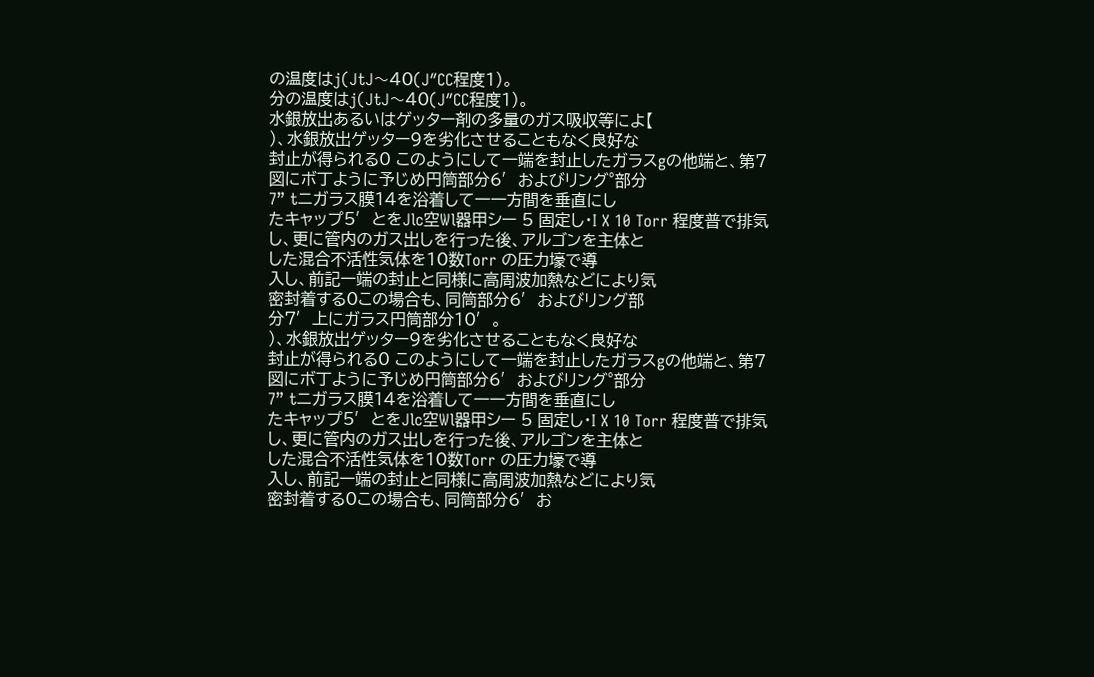の温度はj(JtJ〜40(J″CC程度1)。
分の温度はj(JtJ〜40(J″CC程度1)。
水銀放出あるいはゲッター剤の多量のガス吸収等によ【
)、水銀放出ゲッター9を劣化させることもなく良好な
封止が得られる0 このようにして一端を封止したガラスgの他端と、第7
図にボ丁ように予じめ円筒部分6′およびリング°部分
7” tニガラス膜14を浴着して一一方間を垂直にし
たキャップ5′とをJlc空Wl器甲シー 5 固定し・I X 10 Torr 程度普で排気
し、更に管内のガス出しを行った後、アルゴンを主体と
した混合不活性気体を10数Torr の圧力壕で導
入し、前記一端の封止と同様に高周波加熱などにより気
密封着する0この場合も、同筒部分6′およびリング部
分7′上にガラス円筒部分10′。
)、水銀放出ゲッター9を劣化させることもなく良好な
封止が得られる0 このようにして一端を封止したガラスgの他端と、第7
図にボ丁ように予じめ円筒部分6′およびリング°部分
7” tニガラス膜14を浴着して一一方間を垂直にし
たキャップ5′とをJlc空Wl器甲シー 5 固定し・I X 10 Torr 程度普で排気
し、更に管内のガス出しを行った後、アルゴンを主体と
した混合不活性気体を10数Torr の圧力壕で導
入し、前記一端の封止と同様に高周波加熱などにより気
密封着する0この場合も、同筒部分6′お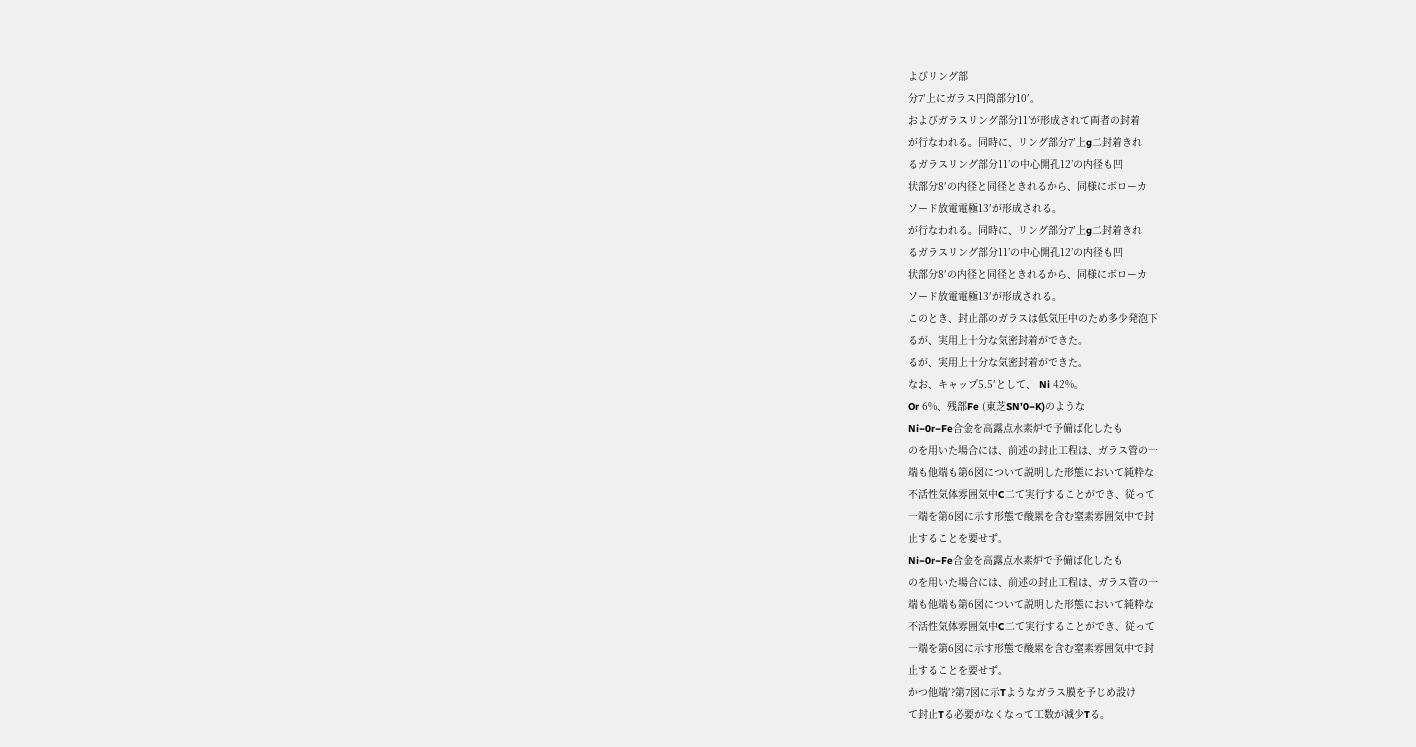よびリング部
分7′上にガラス円筒部分10′。
およびガラスリング部分11’が形成されて両者の封着
が行なわれる。同時に、リング部分7′上g二封着きれ
るガラスリング部分11’の中心開孔12’の内径も凹
状部分8′の内径と同径ときれるから、同様にボローカ
ソード放電電極13′が形成される。
が行なわれる。同時に、リング部分7′上g二封着きれ
るガラスリング部分11’の中心開孔12’の内径も凹
状部分8′の内径と同径ときれるから、同様にボローカ
ソード放電電極13′が形成される。
このとき、封止部のガラスは低気圧中のため多少発泡下
るが、実用上十分な気密封着ができた。
るが、実用上十分な気密封着ができた。
なお、キャップ5.5′として、 Ni 42%。
Or 6%、残部Fe (東芝SN’0−K)のような
Ni−0r−Fe合金を高露点水素炉で予備ば化したも
のを用いた場合には、前述の封止工程は、ガラス管の一
端も他端も第6図について説明した形態において純粋な
不活性気体雰囲気中C二て実行することができ、従って
一端を第6図に示す形態で酸累を含む窒素雰囲気中で封
止することを要せず。
Ni−0r−Fe合金を高露点水素炉で予備ば化したも
のを用いた場合には、前述の封止工程は、ガラス管の一
端も他端も第6図について説明した形態において純粋な
不活性気体雰囲気中C二て実行することができ、従って
一端を第6図に示す形態で酸累を含む窒素雰囲気中で封
止することを要せず。
かつ他端′?第7図に示Tようなガラス膜を予じめ設け
て封止Tる必要がなくなって工数が減少Tる。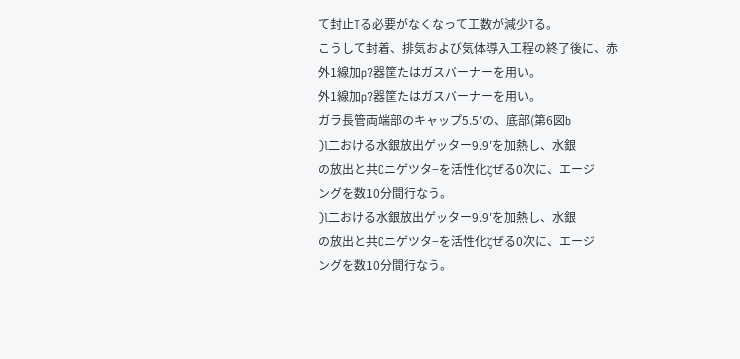て封止Tる必要がなくなって工数が減少Tる。
こうして封着、排気および気体導入工程の終了後に、赤
外1線加p?器筐たはガスバーナーを用い。
外1線加p?器筐たはガスバーナーを用い。
ガラ長管両端部のキャップ5.5′の、底部(第6図b
)l二おける水銀放出ゲッター9.9′を加熱し、水銀
の放出と共Cニゲツタ−を活性化ζぜる0次に、エージ
ングを数10分間行なう。
)l二おける水銀放出ゲッター9.9′を加熱し、水銀
の放出と共Cニゲツタ−を活性化ζぜる0次に、エージ
ングを数10分間行なう。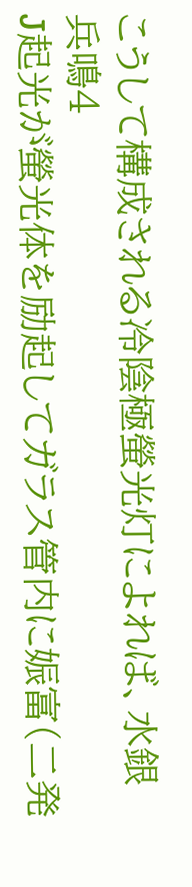こうして構成される冷陰極螢光灯によれば、水銀兵鳴4
J起光が螢光体を励起してガラス管内に娠富(二発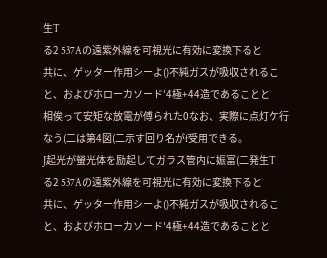生T
る2 537Aの遠紫外線を可視光に有効に変換下ると
共に、ゲッター作用シーよ()不純ガスが吸収されるこ
と、およびホローカソード′4極+44造であることと
相俟って安矩な放電が傅られた0なお、実際に点灯ケ行
なう(二は第4図(二示す回り名がf受用できる。
J起光が螢光体を励起してガラス管内に娠富(二発生T
る2 537Aの遠紫外線を可視光に有効に変換下ると
共に、ゲッター作用シーよ()不純ガスが吸収されるこ
と、およびホローカソード′4極+44造であることと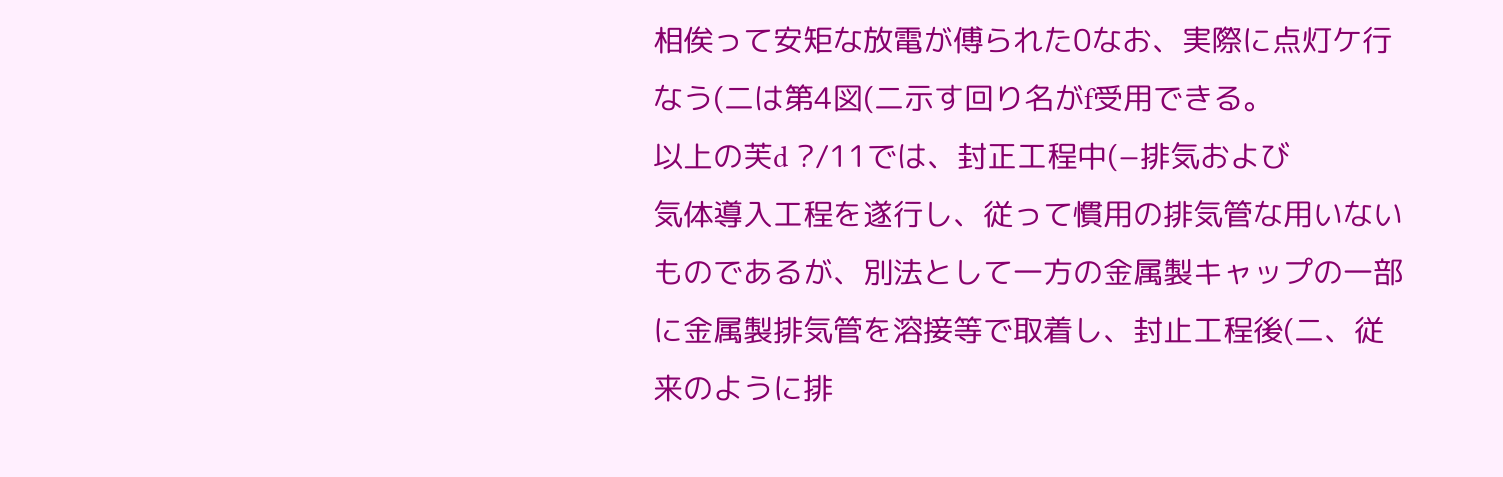相俟って安矩な放電が傅られた0なお、実際に点灯ケ行
なう(二は第4図(二示す回り名がf受用できる。
以上の芙d ?/11では、封正工程中(−排気および
気体導入工程を遂行し、従って慣用の排気管な用いない
ものであるが、別法として一方の金属製キャップの一部
に金属製排気管を溶接等で取着し、封止工程後(二、従
来のように排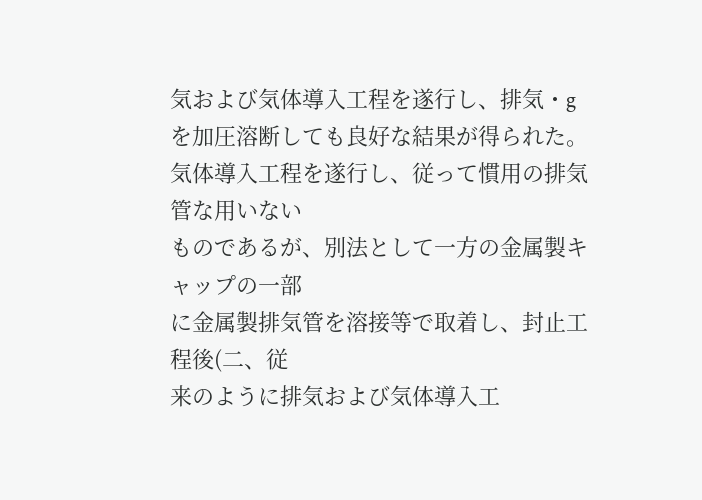気および気体導入工程を遂行し、排気・g
を加圧溶断しても良好な結果が得られた。
気体導入工程を遂行し、従って慣用の排気管な用いない
ものであるが、別法として一方の金属製キャップの一部
に金属製排気管を溶接等で取着し、封止工程後(二、従
来のように排気および気体導入工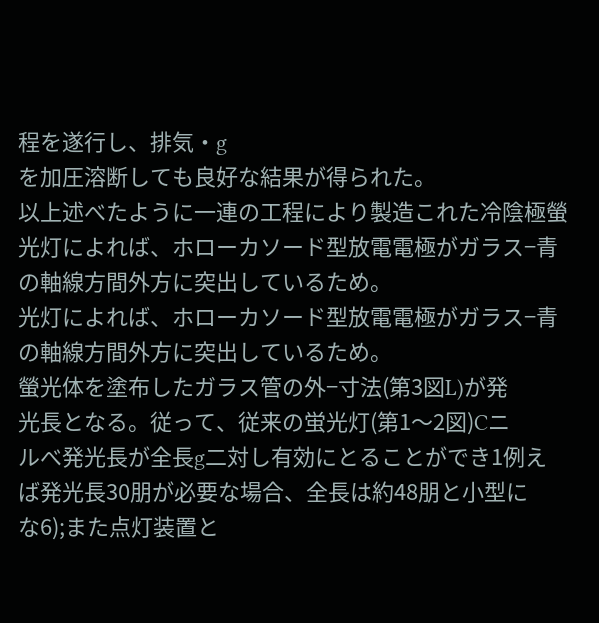程を遂行し、排気・g
を加圧溶断しても良好な結果が得られた。
以上述べたように一連の工程により製造これた冷陰極螢
光灯によれば、ホローカソード型放電電極がガラス−青
の軸線方間外方に突出しているため。
光灯によれば、ホローカソード型放電電極がガラス−青
の軸線方間外方に突出しているため。
螢光体を塗布したガラス管の外−寸法(第3図L)が発
光長となる。従って、従来の蛍光灯(第1〜2図)Cニ
ルべ発光長が全長g二対し有効にとることができ1例え
ば発光長30朋が必要な場合、全長は約48朋と小型に
な6);また点灯装置と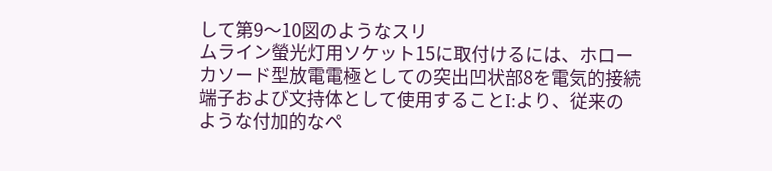して第9〜10図のようなスリ
ムライン螢光灯用ソケット15に取付けるには、ホロー
カソード型放電電極としての突出凹状部8を電気的接続
端子および文持体として使用することI:より、従来の
ような付加的なペ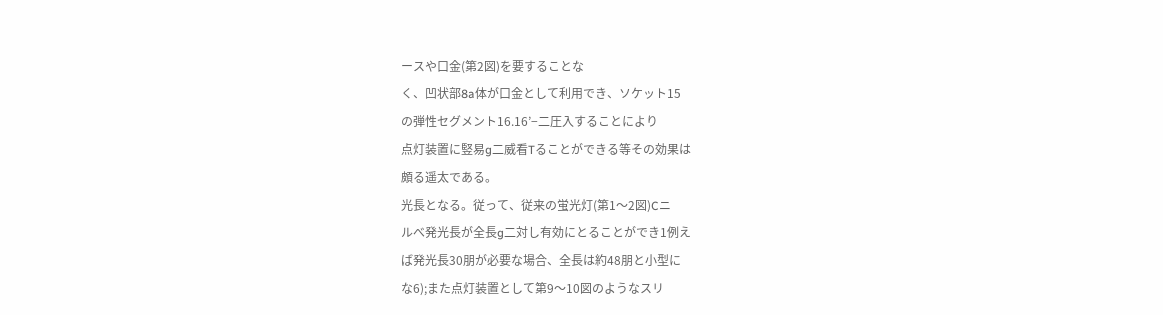ースや口金(第2図)を要することな
く、凹状部8a体が口金として利用でき、ソケット15
の弾性セグメント16.16’−二圧入することにより
点灯装置に竪易g二威看Tることができる等その効果は
頗る遥太である。
光長となる。従って、従来の蛍光灯(第1〜2図)Cニ
ルべ発光長が全長g二対し有効にとることができ1例え
ば発光長30朋が必要な場合、全長は約48朋と小型に
な6);また点灯装置として第9〜10図のようなスリ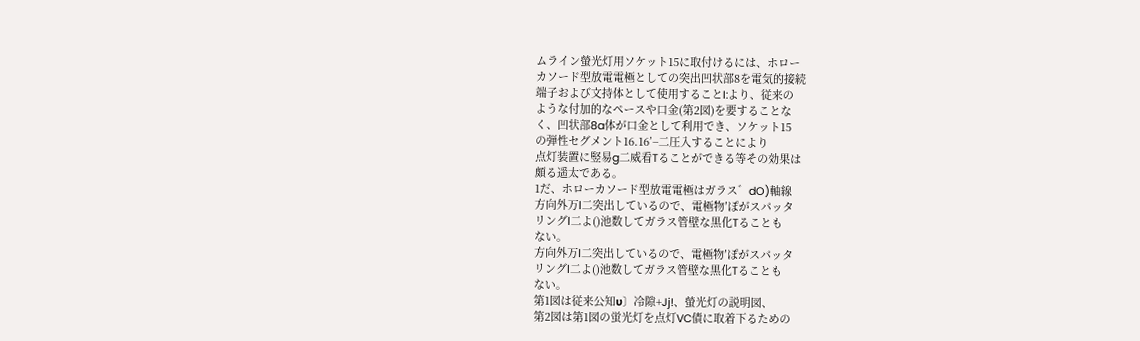ムライン螢光灯用ソケット15に取付けるには、ホロー
カソード型放電電極としての突出凹状部8を電気的接続
端子および文持体として使用することI:より、従来の
ような付加的なペースや口金(第2図)を要することな
く、凹状部8a体が口金として利用でき、ソケット15
の弾性セグメント16.16’−二圧入することにより
点灯装置に竪易g二威看Tることができる等その効果は
頗る遥太である。
1だ、ホローカソード型放電電極はガラス゛dO)軸線
方向外万l二突出しているので、電極物′ぽがスパッタ
リングl二よ()池数してガラス管壁な黒化Tることも
ない。
方向外万l二突出しているので、電極物′ぽがスパッタ
リングl二よ()池数してガラス管壁な黒化Tることも
ない。
第1図は従来公知υ〕冷隙+Jj!、螢光灯の説明図、
第2図は第1図の蛍光灯を点灯VC債に取着下るための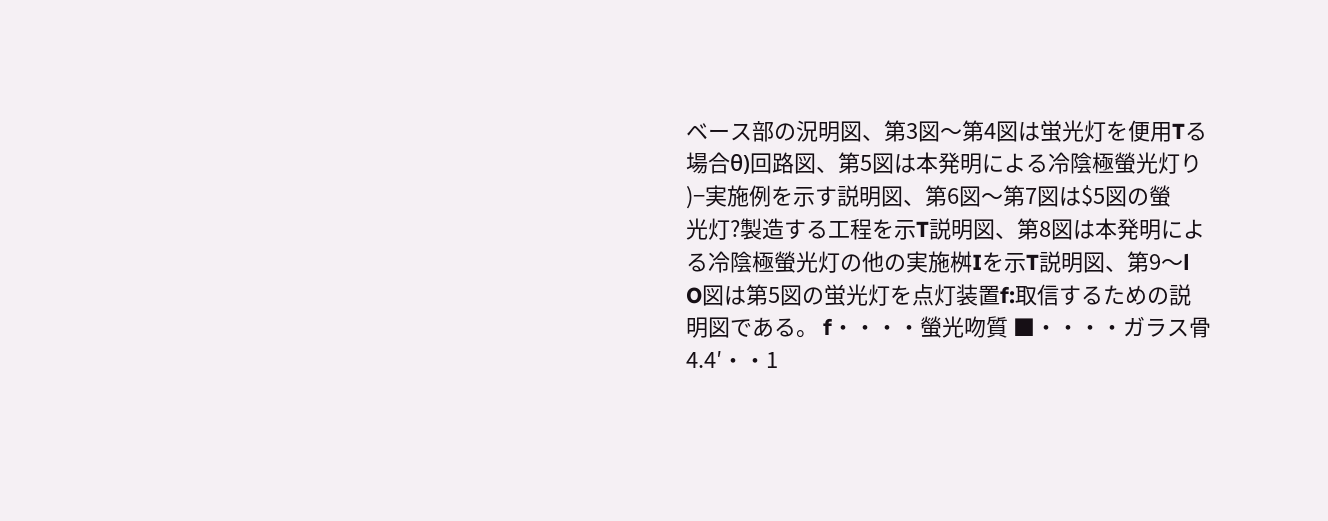ベース部の況明図、第3図〜第4図は蛍光灯を便用Tる
場合θ)回路図、第5図は本発明による冷陰極螢光灯り
)−実施例を示す説明図、第6図〜第7図は$5図の螢
光灯?製造する工程を示T説明図、第8図は本発明によ
る冷陰極螢光灯の他の実施桝Iを示T説明図、第9〜l
O図は第5図の蛍光灯を点灯装置f:取信するための説
明図である。 f・・・・螢光吻質 ■・・・・ガラス骨 4.4′・・1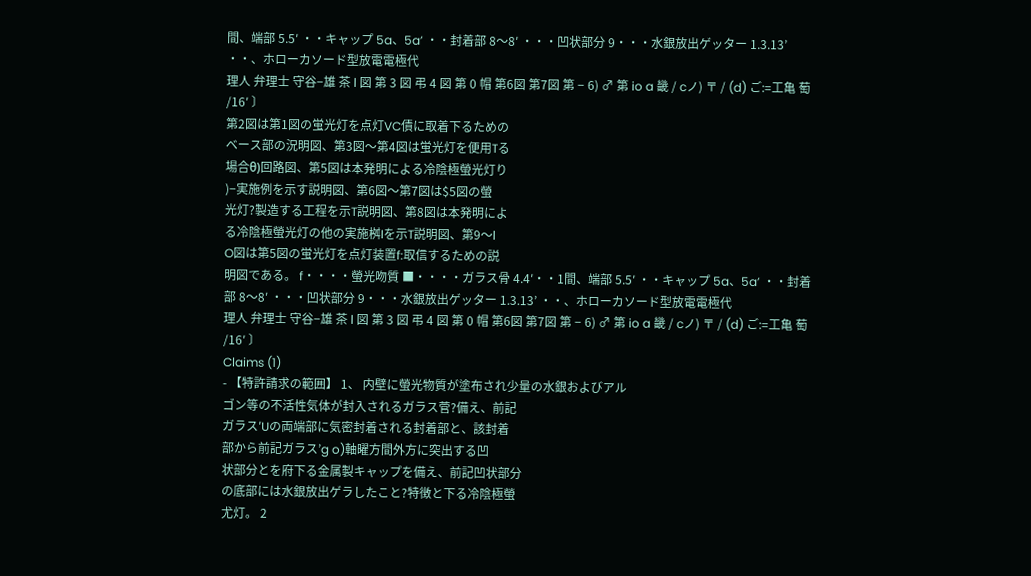間、端部 5.5′ ・・キャップ 5a、5a’ ・・封着部 8〜8′ ・・・凹状部分 9・・・水銀放出ゲッター 1.3.13’ ・・、ホローカソード型放電電極代
理人 弁理士 守谷−雄 茶 l 図 第 3 図 弔 4 図 第 0 帽 第6図 第7図 第 − 6) ♂ 第 io a 畿 / cノ) 〒 / (d) ご:=工亀 萄 /16′ 〕
第2図は第1図の蛍光灯を点灯VC債に取着下るための
ベース部の況明図、第3図〜第4図は蛍光灯を便用Tる
場合θ)回路図、第5図は本発明による冷陰極螢光灯り
)−実施例を示す説明図、第6図〜第7図は$5図の螢
光灯?製造する工程を示T説明図、第8図は本発明によ
る冷陰極螢光灯の他の実施桝Iを示T説明図、第9〜l
O図は第5図の蛍光灯を点灯装置f:取信するための説
明図である。 f・・・・螢光吻質 ■・・・・ガラス骨 4.4′・・1間、端部 5.5′ ・・キャップ 5a、5a’ ・・封着部 8〜8′ ・・・凹状部分 9・・・水銀放出ゲッター 1.3.13’ ・・、ホローカソード型放電電極代
理人 弁理士 守谷−雄 茶 l 図 第 3 図 弔 4 図 第 0 帽 第6図 第7図 第 − 6) ♂ 第 io a 畿 / cノ) 〒 / (d) ご:=工亀 萄 /16′ 〕
Claims (1)
- 【特許請求の範囲】 1、 内壁に螢光物質が塗布され少量の水銀およびアル
ゴン等の不活性気体が封入されるガラス菅?備え、前記
ガラス′Uの両端部に気密封着される封着部と、該封着
部から前記ガラス’g o)軸曜方間外方に突出する凹
状部分とを府下る金属製キャップを備え、前記凹状部分
の底部には水銀放出ゲラしたこと?特徴と下る冷陰極螢
尤灯。 2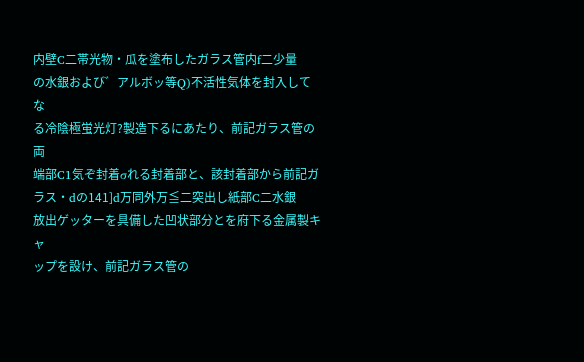内壁C二帯光物・瓜を塗布したガラス管内f二少量
の水銀および゛アルボッ等Q)不活性気体を封入してな
る冷陰極蛍光灯?製造下るにあたり、前記ガラス管の両
端部C1気ぞ封着σれる封着部と、該封着部から前記ガ
ラス・dの141]d万同外万≦二突出し紙部C二水銀
放出ゲッターを具備した凹状部分とを府下る金属製キャ
ップを設け、前記ガラス管の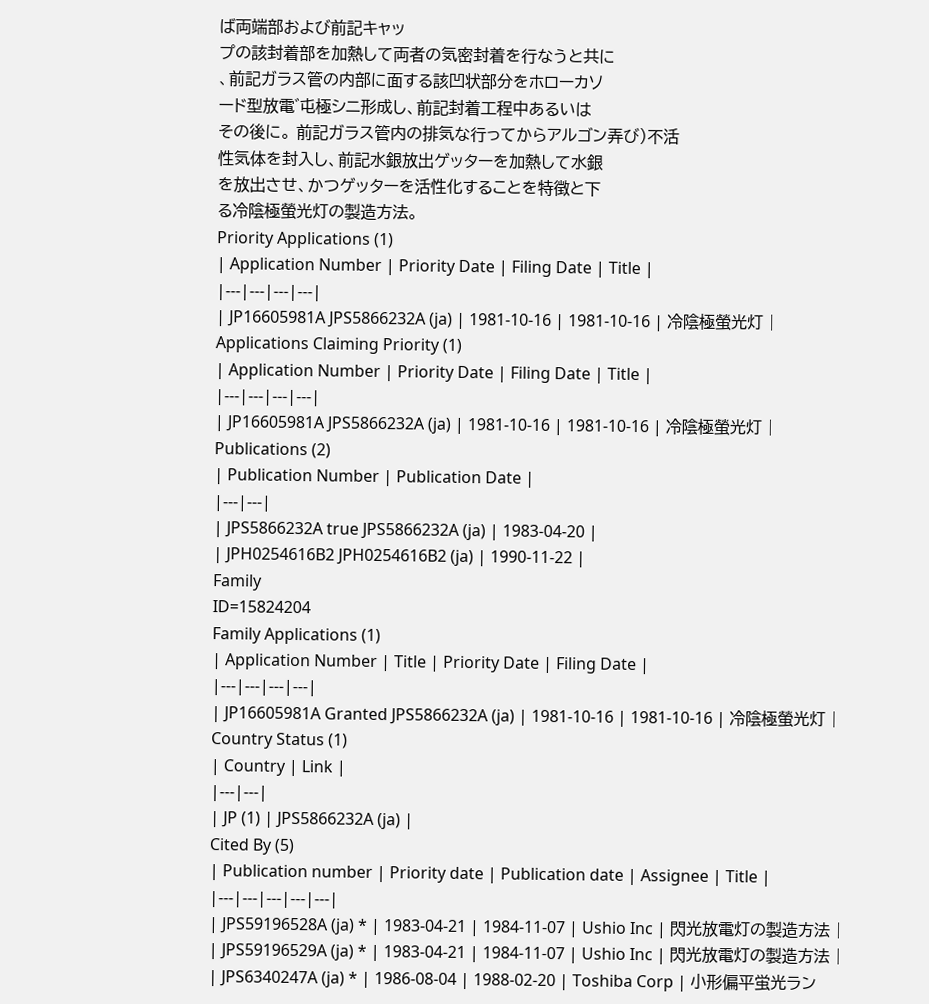ば両端部および前記キャッ
プの該封着部を加熱して両者の気密封着を行なうと共に
、前記ガラス管の内部に面する該凹状部分をホローカソ
ード型放電゛屯極シニ形成し、前記封着工程中あるいは
その後に。 前記ガラス管内の排気な行ってからアルゴン弄び)不活
性気体を封入し、前記水銀放出ゲッターを加熱して水銀
を放出させ、かつゲッターを活性化することを特徴と下
る冷陰極螢光灯の製造方法。
Priority Applications (1)
| Application Number | Priority Date | Filing Date | Title |
|---|---|---|---|
| JP16605981A JPS5866232A (ja) | 1981-10-16 | 1981-10-16 | 冷陰極螢光灯 |
Applications Claiming Priority (1)
| Application Number | Priority Date | Filing Date | Title |
|---|---|---|---|
| JP16605981A JPS5866232A (ja) | 1981-10-16 | 1981-10-16 | 冷陰極螢光灯 |
Publications (2)
| Publication Number | Publication Date |
|---|---|
| JPS5866232A true JPS5866232A (ja) | 1983-04-20 |
| JPH0254616B2 JPH0254616B2 (ja) | 1990-11-22 |
Family
ID=15824204
Family Applications (1)
| Application Number | Title | Priority Date | Filing Date |
|---|---|---|---|
| JP16605981A Granted JPS5866232A (ja) | 1981-10-16 | 1981-10-16 | 冷陰極螢光灯 |
Country Status (1)
| Country | Link |
|---|---|
| JP (1) | JPS5866232A (ja) |
Cited By (5)
| Publication number | Priority date | Publication date | Assignee | Title |
|---|---|---|---|---|
| JPS59196528A (ja) * | 1983-04-21 | 1984-11-07 | Ushio Inc | 閃光放電灯の製造方法 |
| JPS59196529A (ja) * | 1983-04-21 | 1984-11-07 | Ushio Inc | 閃光放電灯の製造方法 |
| JPS6340247A (ja) * | 1986-08-04 | 1988-02-20 | Toshiba Corp | 小形偏平蛍光ラン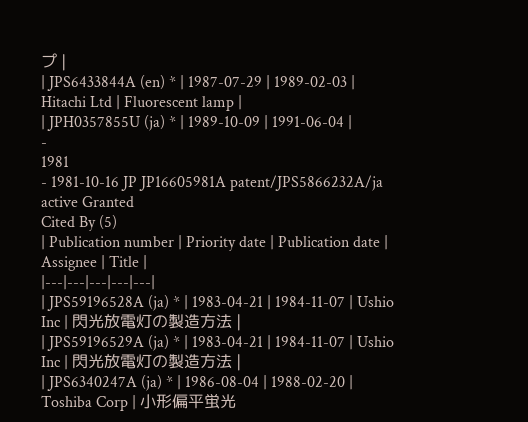プ |
| JPS6433844A (en) * | 1987-07-29 | 1989-02-03 | Hitachi Ltd | Fluorescent lamp |
| JPH0357855U (ja) * | 1989-10-09 | 1991-06-04 |
-
1981
- 1981-10-16 JP JP16605981A patent/JPS5866232A/ja active Granted
Cited By (5)
| Publication number | Priority date | Publication date | Assignee | Title |
|---|---|---|---|---|
| JPS59196528A (ja) * | 1983-04-21 | 1984-11-07 | Ushio Inc | 閃光放電灯の製造方法 |
| JPS59196529A (ja) * | 1983-04-21 | 1984-11-07 | Ushio Inc | 閃光放電灯の製造方法 |
| JPS6340247A (ja) * | 1986-08-04 | 1988-02-20 | Toshiba Corp | 小形偏平蛍光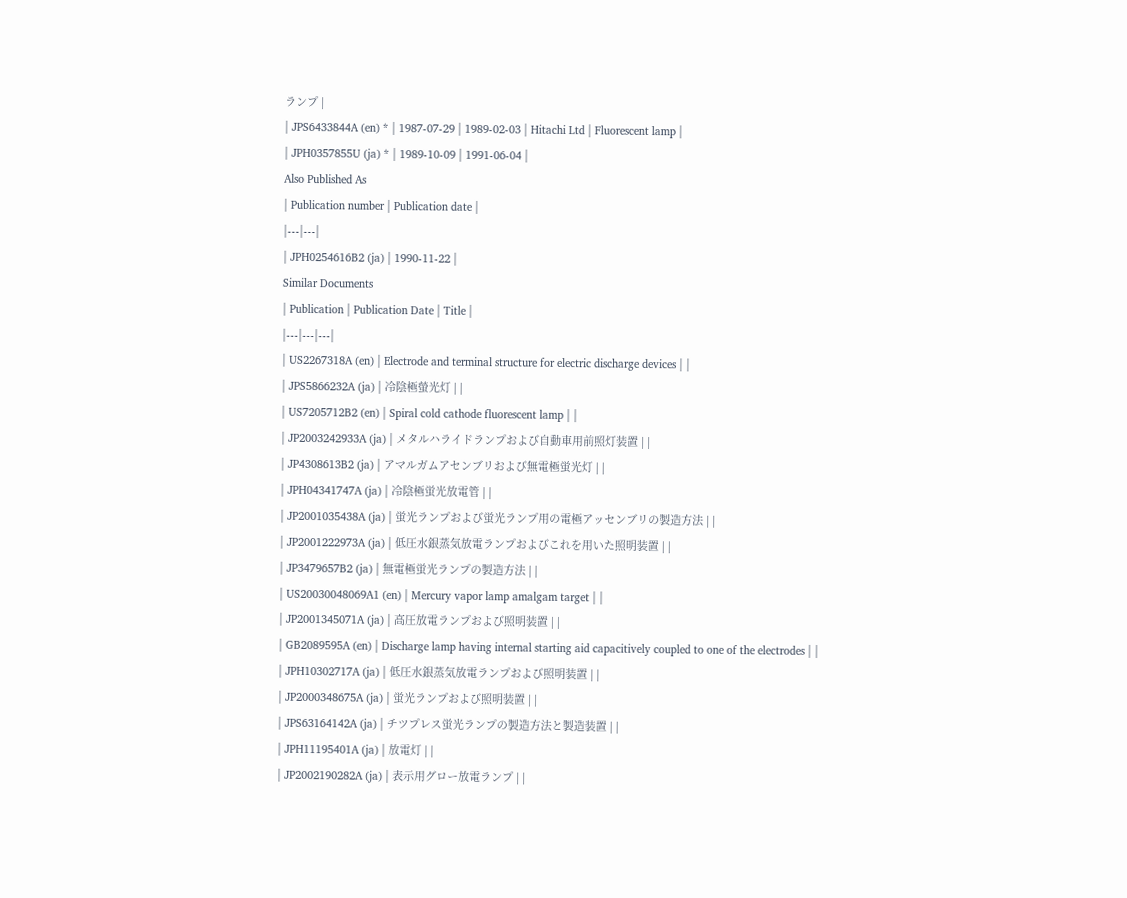ランプ |
| JPS6433844A (en) * | 1987-07-29 | 1989-02-03 | Hitachi Ltd | Fluorescent lamp |
| JPH0357855U (ja) * | 1989-10-09 | 1991-06-04 |
Also Published As
| Publication number | Publication date |
|---|---|
| JPH0254616B2 (ja) | 1990-11-22 |
Similar Documents
| Publication | Publication Date | Title |
|---|---|---|
| US2267318A (en) | Electrode and terminal structure for electric discharge devices | |
| JPS5866232A (ja) | 冷陰極螢光灯 | |
| US7205712B2 (en) | Spiral cold cathode fluorescent lamp | |
| JP2003242933A (ja) | メタルハライドランプおよび自動車用前照灯装置 | |
| JP4308613B2 (ja) | アマルガムアセンブリおよび無電極蛍光灯 | |
| JPH04341747A (ja) | 冷陰極蛍光放電管 | |
| JP2001035438A (ja) | 蛍光ランプおよび蛍光ランプ用の電極アッセンブリの製造方法 | |
| JP2001222973A (ja) | 低圧水銀蒸気放電ランプおよびこれを用いた照明装置 | |
| JP3479657B2 (ja) | 無電極蛍光ランプの製造方法 | |
| US20030048069A1 (en) | Mercury vapor lamp amalgam target | |
| JP2001345071A (ja) | 高圧放電ランプおよび照明装置 | |
| GB2089595A (en) | Discharge lamp having internal starting aid capacitively coupled to one of the electrodes | |
| JPH10302717A (ja) | 低圧水銀蒸気放電ランプおよび照明装置 | |
| JP2000348675A (ja) | 蛍光ランプおよび照明装置 | |
| JPS63164142A (ja) | チツプレス蛍光ランプの製造方法と製造装置 | |
| JPH11195401A (ja) | 放電灯 | |
| JP2002190282A (ja) | 表示用グロー放電ランプ | |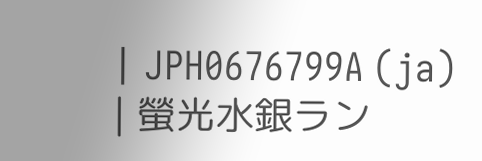| JPH0676799A (ja) | 螢光水銀ラン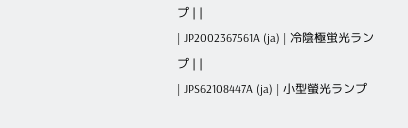プ | |
| JP2002367561A (ja) | 冷陰極蛍光ランプ | |
| JPS62108447A (ja) | 小型螢光ランプ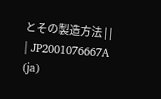とその製造方法 | |
| JP2001076667A (ja)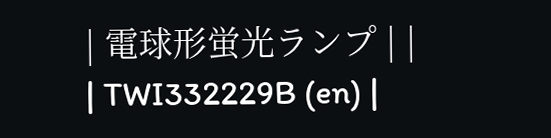| 電球形蛍光ランプ | |
| TWI332229B (en) |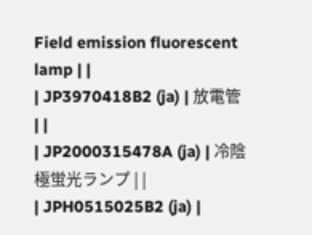Field emission fluorescent lamp | |
| JP3970418B2 (ja) | 放電管 | |
| JP2000315478A (ja) | 冷陰極蛍光ランプ | |
| JPH0515025B2 (ja) |